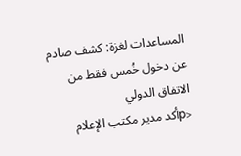المساعدات لغزة: كشف صادم عن دخول خُمس فقط من الاتفاق الدولي
<pأكد مدير مكتب الإعلام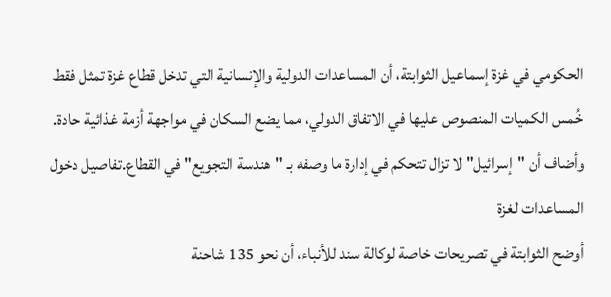الحكومي في غزة إسماعيل الثوابتة، أن المساعدات الدولية والإنسانية التي تدخل قطاع غزة تمثل فقط خُمس الكميات المنصوص عليها في الاتفاق الدولي، مما يضع السكان في مواجهة أزمة غذائية حادة. وأضاف أن "إسرائيل" لا تزال تتحكم في إدارة ما وصفه بـ "هندسة التجويع" في القطاع.تفاصيل دخول المساعدات لغزة
أوضح الثوابتة في تصريحات خاصة لوكالة سند للأنباء، أن نحو 135 شاحنة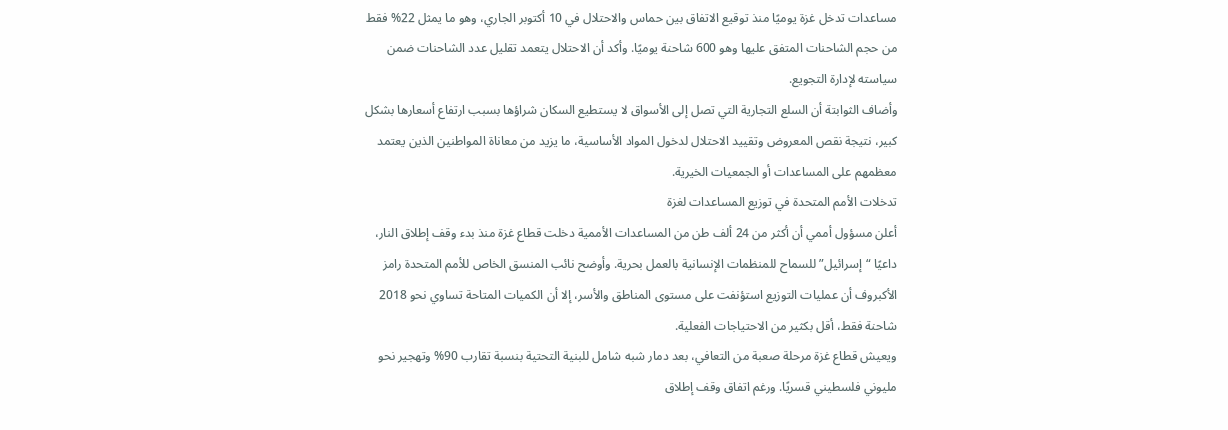مساعدات تدخل غزة يوميًا منذ توقيع الاتفاق بين حماس والاحتلال في 10 أكتوبر الجاري، وهو ما يمثل 22% فقط من حجم الشاحنات المتفق عليها وهو 600 شاحنة يوميًا. وأكد أن الاحتلال يتعمد تقليل عدد الشاحنات ضمن سياسته لإدارة التجويع.
وأضاف الثوابتة أن السلع التجارية التي تصل إلى الأسواق لا يستطيع السكان شراؤها بسبب ارتفاع أسعارها بشكل كبير، نتيجة نقص المعروض وتقييد الاحتلال لدخول المواد الأساسية، ما يزيد من معاناة المواطنين الذين يعتمد معظمهم على المساعدات أو الجمعيات الخيرية.
تدخلات الأمم المتحدة في توزيع المساعدات لغزة
أعلن مسؤول أممي أن أكثر من 24 ألف طن من المساعدات الأممية دخلت قطاع غزة منذ بدء وقف إطلاق النار، داعيًا “إسرائيل” للسماح للمنظمات الإنسانية بالعمل بحرية. وأوضح نائب المنسق الخاص للأمم المتحدة رامز الأكبروف أن عمليات التوزيع استؤنفت على مستوى المناطق والأسر، إلا أن الكميات المتاحة تساوي نحو 2018 شاحنة فقط، أقل بكثير من الاحتياجات الفعلية.
ويعيش قطاع غزة مرحلة صعبة من التعافي، بعد دمار شبه شامل للبنية التحتية بنسبة تقارب 90% وتهجير نحو مليوني فلسطيني قسريًا. ورغم اتفاق وقف إطلاق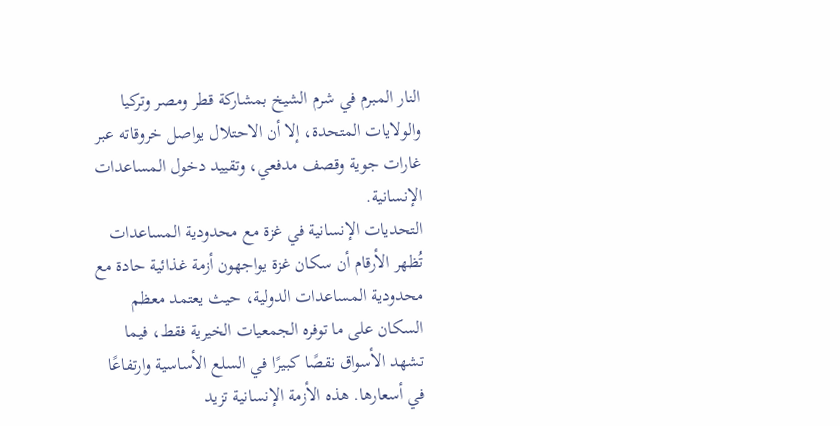النار المبرم في شرم الشيخ بمشاركة قطر ومصر وتركيا والولايات المتحدة، إلا أن الاحتلال يواصل خروقاته عبر غارات جوية وقصف مدفعي، وتقييد دخول المساعدات الإنسانية.
التحديات الإنسانية في غزة مع محدودية المساعدات
تُظهر الأرقام أن سكان غزة يواجهون أزمة غذائية حادة مع محدودية المساعدات الدولية، حيث يعتمد معظم السكان على ما توفره الجمعيات الخيرية فقط، فيما تشهد الأسواق نقصًا كبيرًا في السلع الأساسية وارتفاعًا في أسعارها. هذه الأزمة الإنسانية تزيد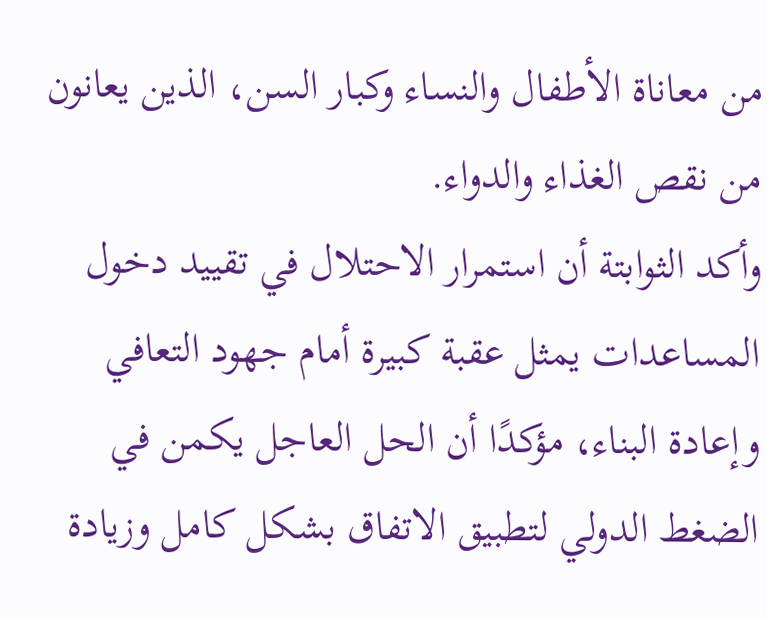من معاناة الأطفال والنساء وكبار السن، الذين يعانون من نقص الغذاء والدواء.
وأكد الثوابتة أن استمرار الاحتلال في تقييد دخول المساعدات يمثل عقبة كبيرة أمام جهود التعافي وإعادة البناء، مؤكدًا أن الحل العاجل يكمن في الضغط الدولي لتطبيق الاتفاق بشكل كامل وزيادة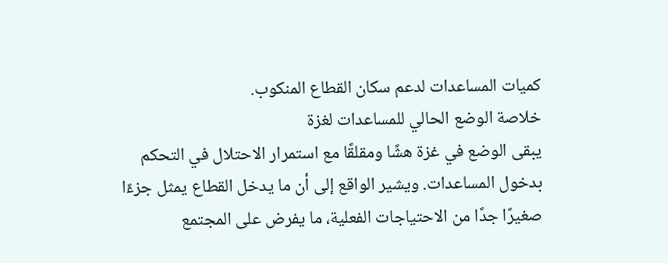كميات المساعدات لدعم سكان القطاع المنكوب.
خلاصة الوضع الحالي للمساعدات لغزة
يبقى الوضع في غزة هشًا ومقلقًا مع استمرار الاحتلال في التحكم بدخول المساعدات. ويشير الواقع إلى أن ما يدخل القطاع يمثل جزءًا صغيرًا جدًا من الاحتياجات الفعلية، ما يفرض على المجتمع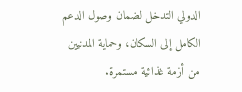الدولي التدخل لضمان وصول الدعم الكامل إلى السكان، وحماية المدنيين من أزمة غذائية مستمرة.